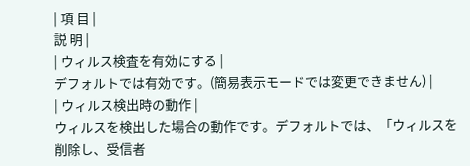| 項 目 |
説 明 |
| ウィルス検査を有効にする |
デフォルトでは有効です。(簡易表示モードでは変更できません) |
| ウィルス検出時の動作 |
ウィルスを検出した場合の動作です。デフォルトでは、「ウィルスを削除し、受信者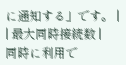に通知する」です。 |
| 最大同時接続数 |
同時に利用で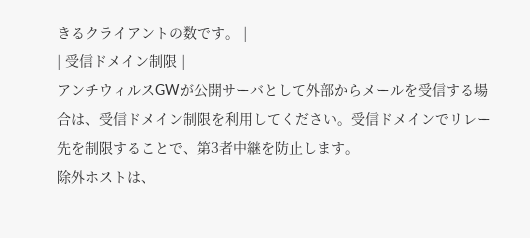きるクライアントの数です。 |
| 受信ドメイン制限 |
アンチウィルスGWが公開サーバとして外部からメールを受信する場合は、受信ドメイン制限を利用してください。受信ドメインでリレー先を制限することで、第3者中継を防止します。
除外ホストは、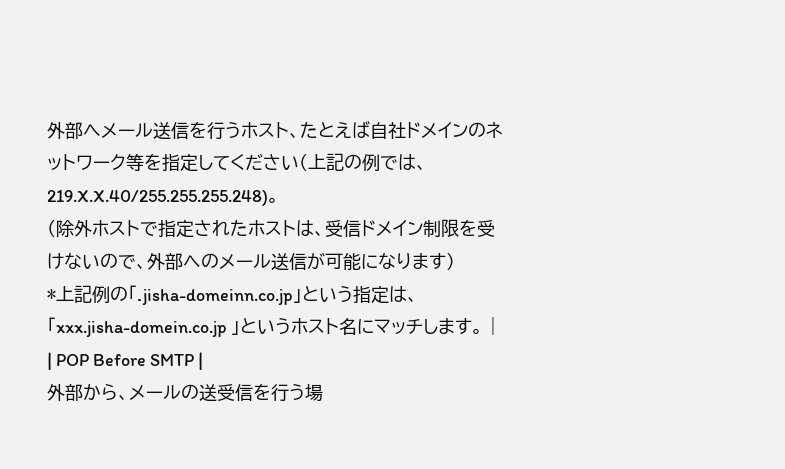外部へメール送信を行うホスト、たとえば自社ドメインのネットワーク等を指定してください(上記の例では、219.X.X.40/255.255.255.248)。
(除外ホストで指定されたホストは、受信ドメイン制限を受けないので、外部へのメール送信が可能になります)
*上記例の「.jisha-domeinn.co.jp」という指定は、
「xxx.jisha-domein.co.jp 」というホスト名にマッチします。 |
| POP Before SMTP |
外部から、メールの送受信を行う場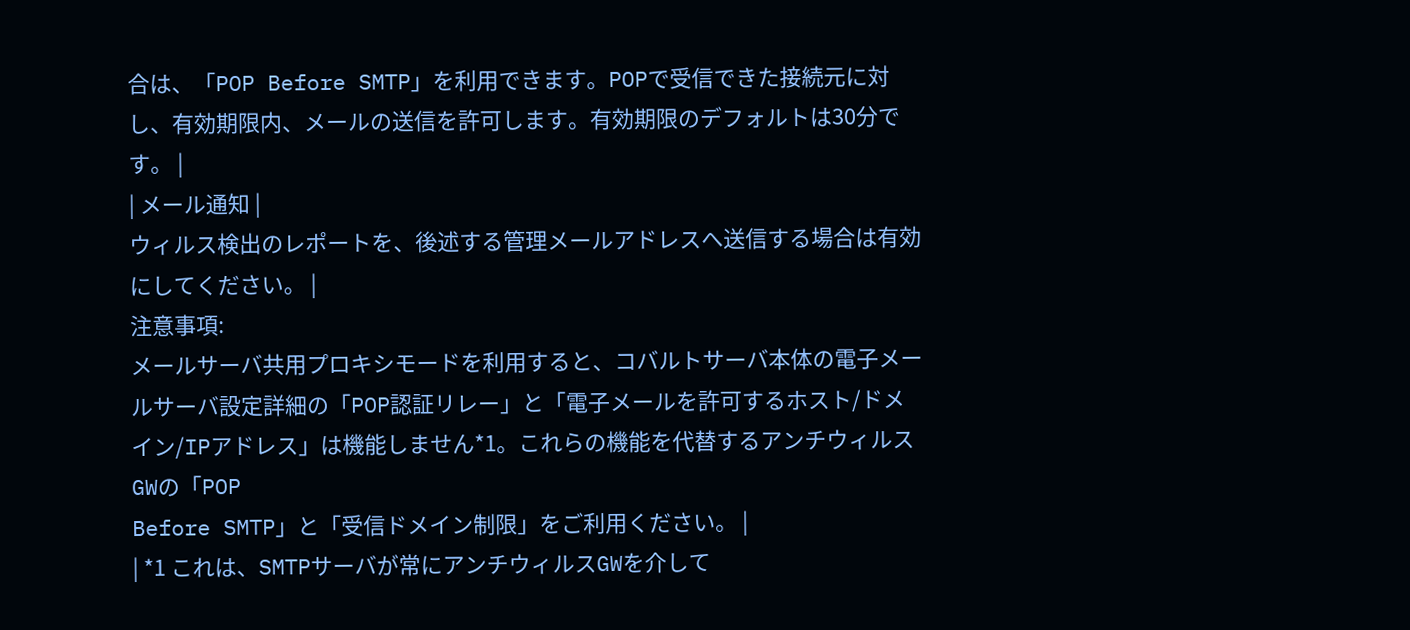合は、「POP Before SMTP」を利用できます。POPで受信できた接続元に対し、有効期限内、メールの送信を許可します。有効期限のデフォルトは30分です。 |
| メール通知 |
ウィルス検出のレポートを、後述する管理メールアドレスへ送信する場合は有効にしてください。 |
注意事項:
メールサーバ共用プロキシモードを利用すると、コバルトサーバ本体の電子メールサーバ設定詳細の「POP認証リレー」と「電子メールを許可するホスト/ドメイン/IPアドレス」は機能しません*1。これらの機能を代替するアンチウィルスGWの「POP
Before SMTP」と「受信ドメイン制限」をご利用ください。 |
| *1 これは、SMTPサーバが常にアンチウィルスGWを介して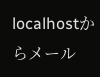localhostからメール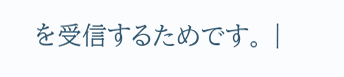を受信するためです。 |